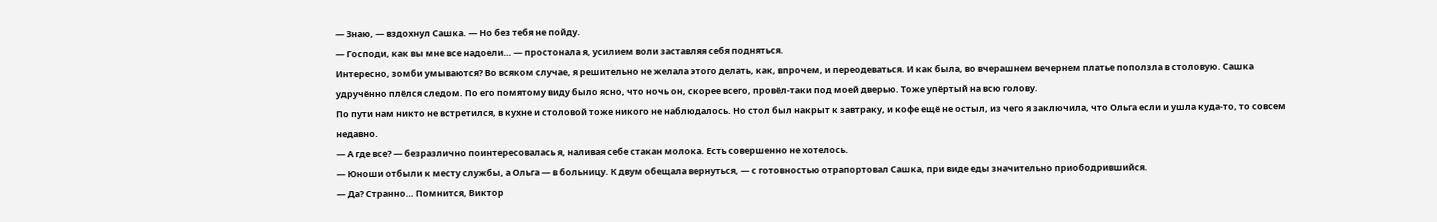— Знаю, — вздохнул Сашка. — Но без тебя не пойду.
— Господи, как вы мне все надоели… — простонала я, усилием воли заставляя себя подняться.
Интересно, зомби умываются? Во всяком случае, я решительно не желала этого делать, как, впрочем, и переодеваться. И как была, во вчерашнем вечернем платье поползла в столовую. Сашка удручённо плёлся следом. По его помятому виду было ясно, что ночь он, скорее всего, провёл-таки под моей дверью. Тоже упёртый на всю голову.
По пути нам никто не встретился, в кухне и столовой тоже никого не наблюдалось. Но стол был накрыт к завтраку, и кофе ещё не остыл, из чего я заключила, что Ольга если и ушла куда-то, то совсем недавно.
— А где все? — безразлично поинтересовалась я, наливая себе стакан молока. Есть совершенно не хотелось.
— Юноши отбыли к месту службы, а Ольга — в больницу. К двум обещала вернуться, — с готовностью отрапортовал Сашка, при виде еды значительно приободрившийся.
— Да? Странно… Помнится, Виктор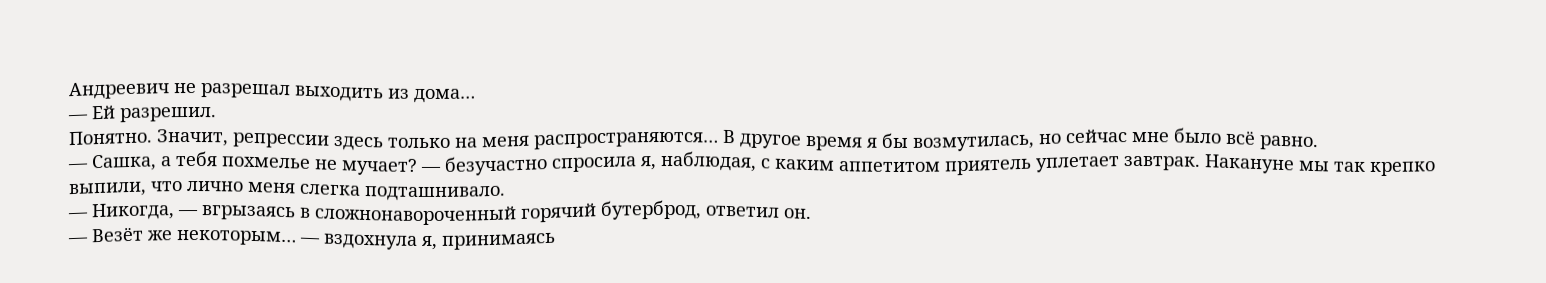Андреевич не разрешал выходить из дома…
— Ей разрешил.
Понятно. Значит, репрессии здесь только на меня распространяются… В другое время я бы возмутилась, но сейчас мне было всё равно.
— Сашка, а тебя похмелье не мучает? — безучастно спросила я, наблюдая, с каким аппетитом приятель уплетает завтрак. Накануне мы так крепко выпили, что лично меня слегка подташнивало.
— Никогда, — вгрызаясь в сложнонавороченный горячий бутерброд, ответил он.
— Везёт же некоторым… — вздохнула я, принимаясь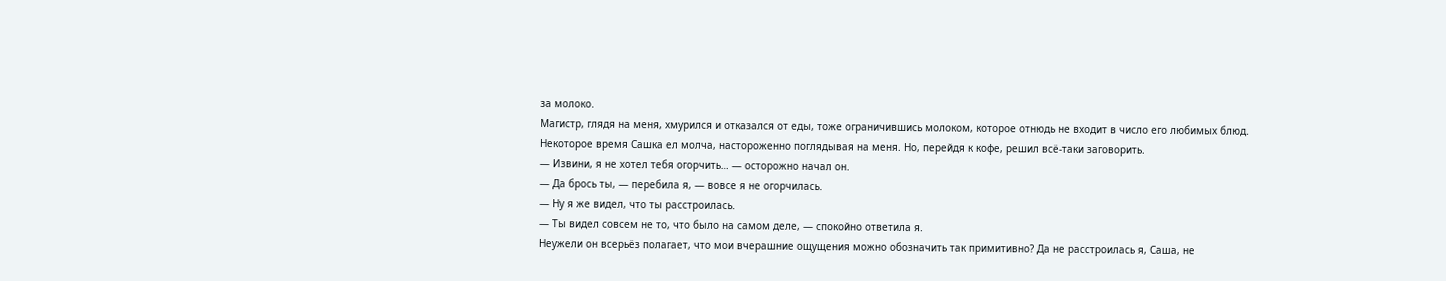за молоко.
Магистр, глядя на меня, хмурился и отказался от еды, тоже ограничившись молоком, которое отнюдь не входит в число его любимых блюд.
Некоторое время Сашка ел молча, настороженно поглядывая на меня. Но, перейдя к кофе, решил всё-таки заговорить.
— Извини, я не хотел тебя огорчить… — осторожно начал он.
— Да брось ты, — перебила я, — вовсе я не огорчилась.
— Ну я же видел, что ты расстроилась.
— Ты видел совсем не то, что было на самом деле, — спокойно ответила я.
Неужели он всерьёз полагает, что мои вчерашние ощущения можно обозначить так примитивно? Да не расстроилась я, Саша, не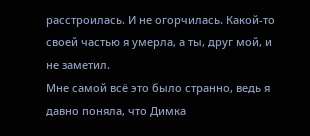расстроилась. И не огорчилась. Какой-то своей частью я умерла, а ты, друг мой, и не заметил.
Мне самой всё это было странно, ведь я давно поняла, что Димка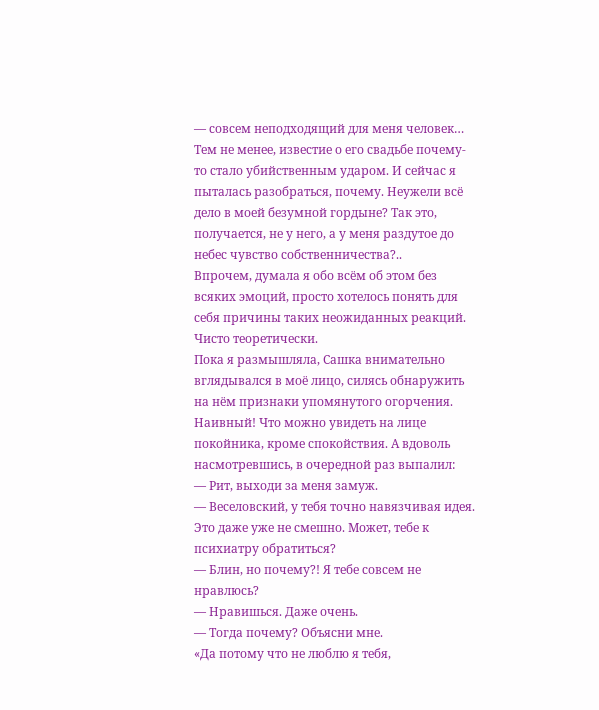— совсем неподходящий для меня человек… Тем не менее, известие о его свадьбе почему-то стало убийственным ударом. И сейчас я пыталась разобраться, почему. Неужели всё дело в моей безумной гордыне? Так это, получается, не у него, а у меня раздутое до небес чувство собственничества?..
Впрочем, думала я обо всём об этом без всяких эмоций, просто хотелось понять для себя причины таких неожиданных реакций. Чисто теоретически.
Пока я размышляла, Сашка внимательно вглядывался в моё лицо, силясь обнаружить на нём признаки упомянутого огорчения. Наивный! Что можно увидеть на лице покойника, кроме спокойствия. А вдоволь насмотревшись, в очередной раз выпалил:
— Рит, выходи за меня замуж.
— Веселовский, у тебя точно навязчивая идея. Это даже уже не смешно. Может, тебе к психиатру обратиться?
— Блин, но почему?! Я тебе совсем не нравлюсь?
— Нравишься. Даже очень.
— Тогда почему? Объясни мне.
«Да потому что не люблю я тебя,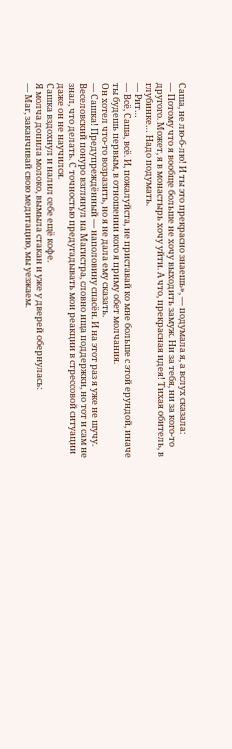Саша, не лю-б-лю! И ты это прекрасно знаешь», — подумала я, а вслух сказала:
— Потому что я вообще больше не хочу выходить замуж. Ни за тебя, ни за кого-то другого. Может, я в монастырь хочу уйти. А что, прекрасная идея! Тихая обитель, в глубинке… Надо подумать.
— Рит…
— Всё, Саша, всё. И, пожалуйста, не приставай ко мне больше с этой ерундой, иначе ты будешь первым, в отношении кого я приму обет молчания.
Он хотел что-то возразить, но я не дала ему сказать.
— Сашка! Предупреждённый — наполовину спасён. И на этот раз я уже не шучу.
Веселовский понуро взглянул на Магистра, словно ища поддержки, но тот и сам не знал, что делать. С точностью предугадывать мои реакции в стрессовой ситуации даже он не научился.
Сашка вздохнул и налил себе ещё кофе.
Я молча допила молоко, вымыла стакан и уже у дверей обернулась:
— Маг, заканчивай свою медитацию, мы уезжаем.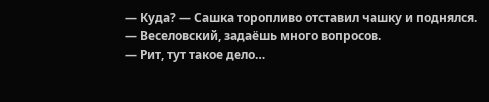— Куда? — Сашка торопливо отставил чашку и поднялся.
— Веселовский, задаёшь много вопросов.
— Рит, тут такое дело…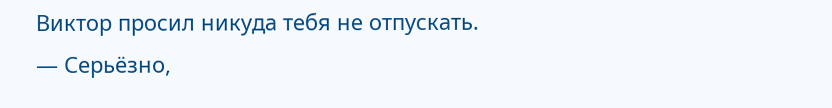Виктор просил никуда тебя не отпускать.
— Серьёзно,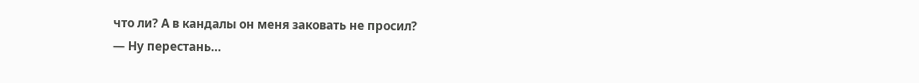что ли? А в кандалы он меня заковать не просил?
— Ну перестань…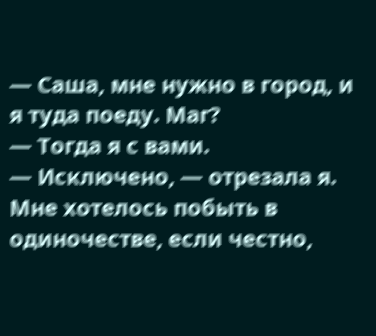— Саша, мне нужно в город, и я туда поеду. Маг?
— Тогда я с вами.
— Исключено, — отрезала я. Мне хотелось побыть в одиночестве, если честно,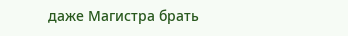даже Магистра брать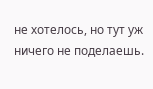не хотелось, но тут уж ничего не поделаешь.